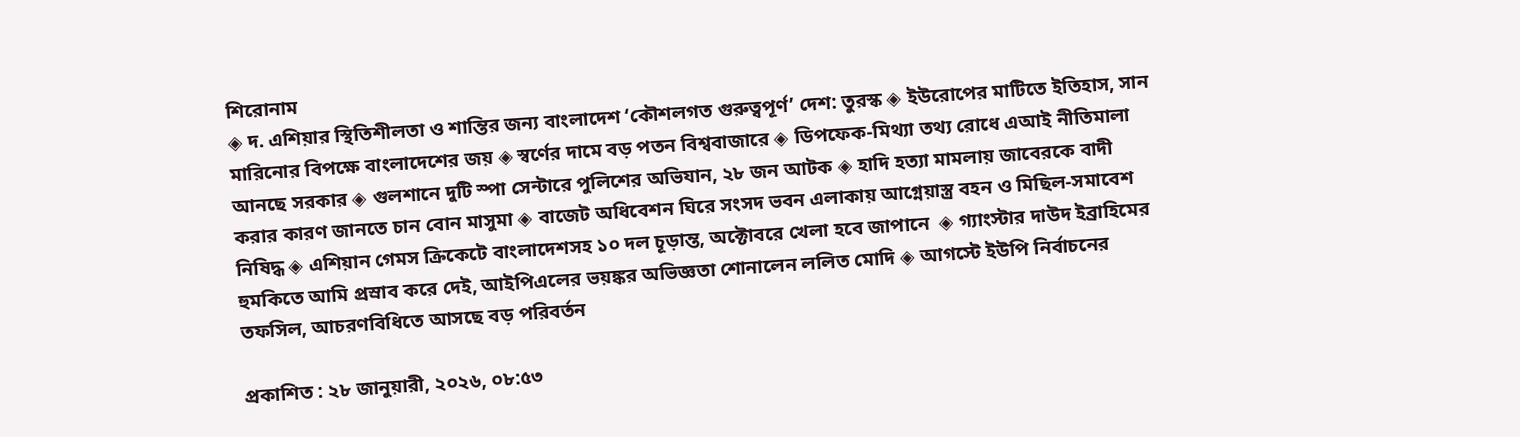শিরোনাম
◈ দ. এশিয়ার স্থিতিশীলতা ও শান্তির জন্য বাংলাদেশ ‘কৌশলগত গুরুত্বপূর্ণ’ দেশ: তুরস্ক ◈ ইউরোপের মাটিতে ইতিহাস, সান মারিনোর বিপক্ষে বাংলাদেশের জয় ◈ স্বর্ণের দামে বড় পতন বিশ্ববাজারে ◈ ডিপফেক-মিথ্যা তথ্য রোধে এআই নীতিমালা আনছে সরকার ◈ গুলশানে দুটি স্পা সেন্টারে পুলিশের অভিযান, ২৮ জন আটক ◈ হাদি হত্যা মামলায় জাবেরকে বাদী করার কারণ জানতে চান বোন মাসুমা ◈ বাজেট অধিবেশন ঘিরে সংসদ ভবন এলাকায় আগ্নেয়াস্ত্র বহন ও মিছিল-সমাবেশ নিষিদ্ধ ◈ এশিয়ান গেমস ক্রিকে‌টে বাংলা‌দেশসহ ১০ দল চূড়ান্ত, অ‌ক্টোব‌রে খেলা হ‌বে জাপা‌নে  ◈ গ‌্যাংস্টার দাউদ ইব্রাহিমের হুম‌কি‌তে আ‌মি প্রস্রাব ক‌রে দেই, আইপিএলের ভয়ঙ্কর অভিজ্ঞতা শোনালেন ললিত মো‌দি ◈ আগস্টে ইউপি নির্বাচনের তফসিল, আচরণবিধিতে আসছে বড় পরিবর্তন

প্রকাশিত : ২৮ জানুয়ারী, ২০২৬, ০৮:৫৩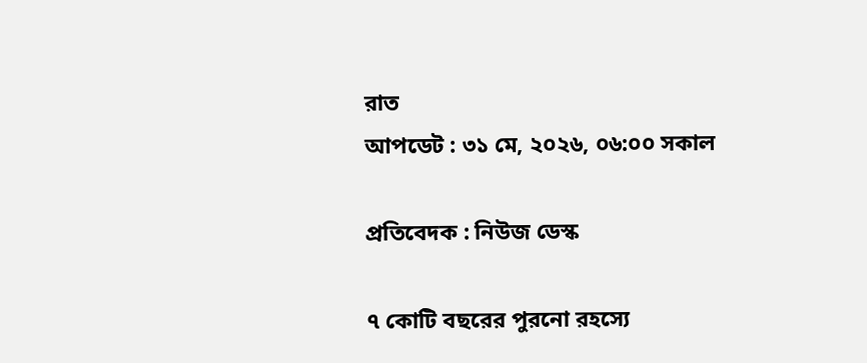রাত
আপডেট : ৩১ মে, ২০২৬, ০৬:০০ সকাল

প্রতিবেদক : নিউজ ডেস্ক

৭ কোটি বছরের পুরনো রহস্যে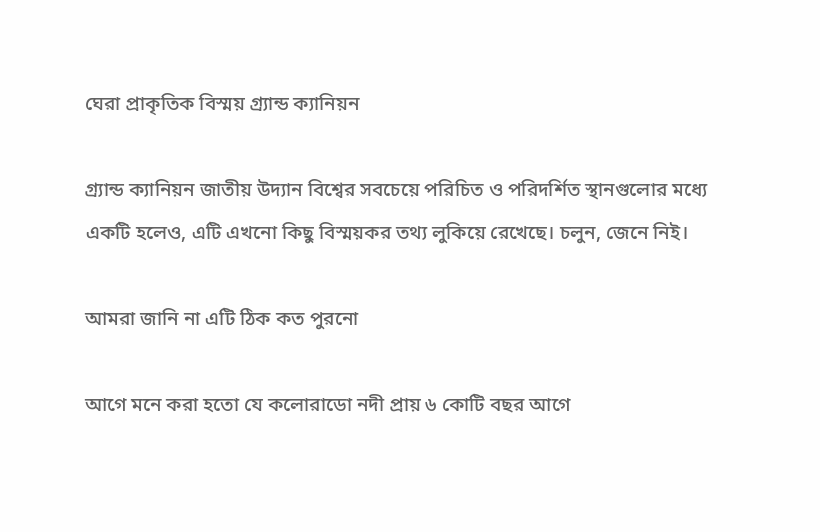ঘেরা প্রাকৃতিক বিস্ময় গ্র্যান্ড ক্যানিয়ন

গ্র্যান্ড ক্যানিয়ন জাতীয় উদ্যান বিশ্বের সবচেয়ে পরিচিত ও পরিদর্শিত স্থানগুলোর মধ্যে একটি হলেও, এটি এখনো কিছু বিস্ময়কর তথ্য লুকিয়ে রেখেছে। চলুন, জেনে নিই।

আমরা জানি না এটি ঠিক কত পুরনো

আগে মনে করা হতো যে কলোরাডো নদী প্রায় ৬ কোটি বছর আগে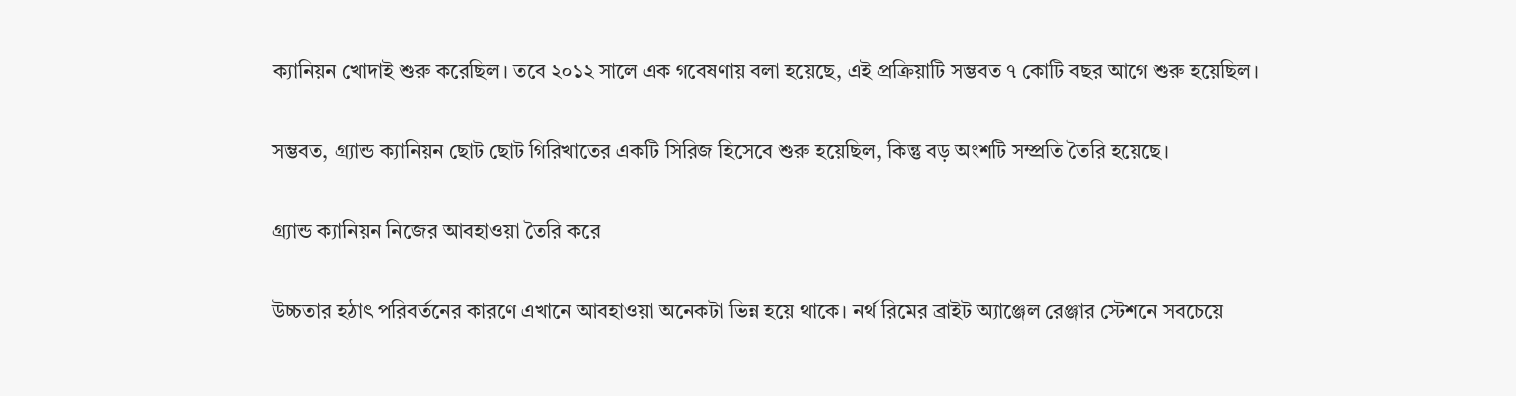ক্যানিয়ন খোদাই শুরু করেছিল। তবে ২০১২ সালে এক গবেষণায় বলা হয়েছে, এই প্রক্রিয়াটি সম্ভবত ৭ কোটি বছর আগে শুরু হয়েছিল।

সম্ভবত, গ্র্যান্ড ক্যানিয়ন ছোট ছোট গিরিখাতের একটি সিরিজ হিসেবে শুরু হয়েছিল, কিন্তু বড় অংশটি সম্প্রতি তৈরি হয়েছে।

গ্র্যান্ড ক্যানিয়ন নিজের আবহাওয়া তৈরি করে

উচ্চতার হঠাৎ পরিবর্তনের কারণে এখানে আবহাওয়া অনেকটা ভিন্ন হয়ে থাকে। নর্থ রিমের ব্রাইট অ্যাঞ্জেল রেঞ্জার স্টেশনে সবচেয়ে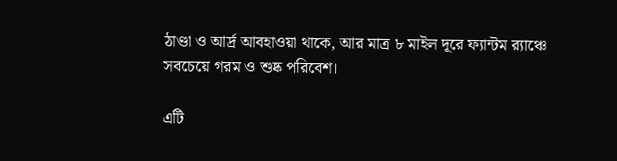ঠাণ্ডা ও আর্দ্র আবহাওয়া থাকে, আর মাত্র ৮ মাইল দূরে ফ্যান্টম র‍্যাঞ্চে সবচেয়ে গরম ও শুষ্ক পরিবেশ।

এটি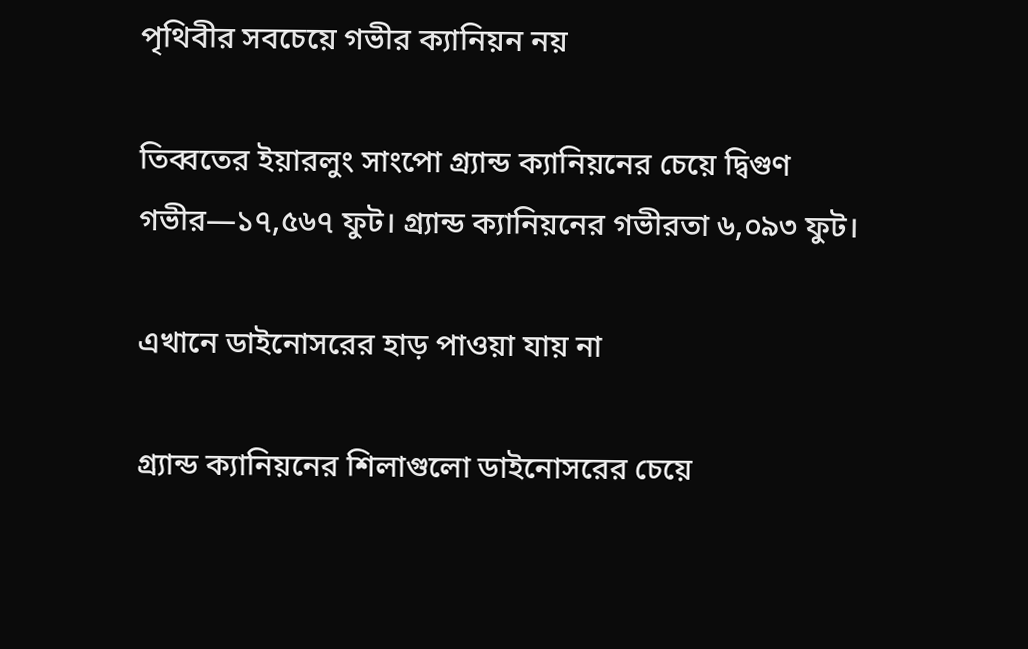পৃথিবীর সবচেয়ে গভীর ক্যানিয়ন নয়

তিব্বতের ইয়ারলুং সাংপো গ্র্যান্ড ক্যানিয়নের চেয়ে দ্বিগুণ গভীর—১৭,৫৬৭ ফুট। গ্র্যান্ড ক্যানিয়নের গভীরতা ৬,০৯৩ ফুট।

এখানে ডাইনোসরের হাড় পাওয়া যায় না

গ্র্যান্ড ক্যানিয়নের শিলাগুলো ডাইনোসরের চেয়ে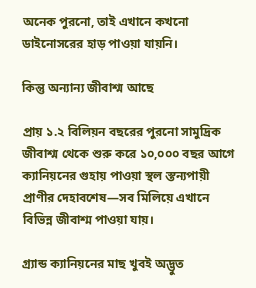অনেক পুরনো, তাই এখানে কখনো ডাইনোসরের হাড় পাওয়া যায়নি।

কিন্তু অন্যান্য জীবাশ্ম আছে

প্রায় ১.২ বিলিয়ন বছরের পুরনো সামুদ্রিক জীবাশ্ম থেকে শুরু করে ১০,০০০ বছর আগে ক্যানিয়নের গুহায় পাওয়া স্থল স্তন্যপায়ী প্রাণীর দেহাবশেষ—সব মিলিয়ে এখানে বিভিন্ন জীবাশ্ম পাওয়া যায়।

গ্র্যান্ড ক্যানিয়নের মাছ খুবই অদ্ভুত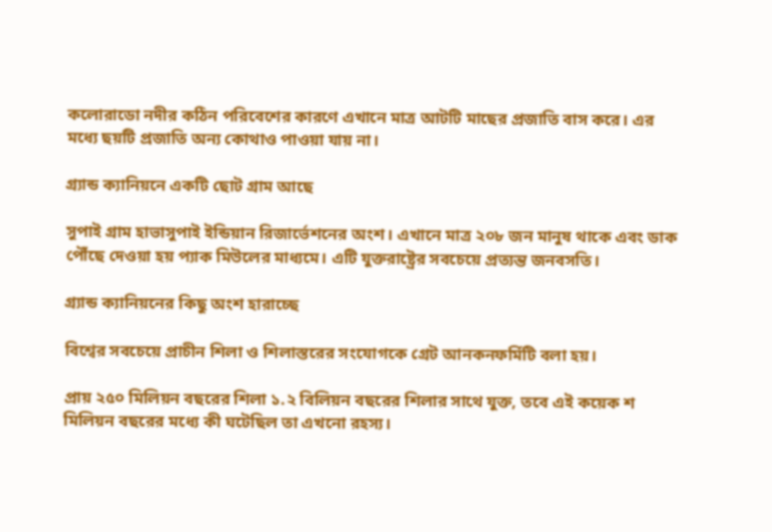কলোরাডো নদীর কঠিন পরিবেশের কারণে এখানে মাত্র আটটি মাছের প্রজাতি বাস করে। এর মধ্যে ছয়টি প্রজাতি অন্য কোথাও পাওয়া যায় না।

গ্র্যান্ড ক্যানিয়নে একটি ছোট গ্রাম আছে

সুপাই গ্রাম হাভাসুপাই ইন্ডিয়ান রিজার্ভেশনের অংশ। এখানে মাত্র ২০৮ জন মানুষ থাকে এবং ডাক পৌঁছে দেওয়া হয় প্যাক মিউলের মাধ্যমে। এটি যুক্তরাষ্ট্রের সবচেয়ে প্রত্যন্ত জনবসতি।

গ্র্যান্ড ক্যানিয়নের কিছু অংশ হারাচ্ছে

বিশ্বের সবচেয়ে প্রাচীন শিলা ও শিলাস্তরের সংযোগকে গ্রেট আনকনফর্মিটি বলা হয়।

প্রায় ২৫০ মিলিয়ন বছরের শিলা ১.২ বিলিয়ন বছরের শিলার সাথে যুক্ত, তবে এই কয়েক শ মিলিয়ন বছরের মধ্যে কী ঘটেছিল তা এখনো রহস্য।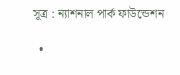সূত্র : ন্যাশনাল পার্ক ফাউন্ডেশন

  •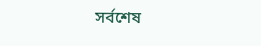সর্বশেষ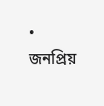• জনপ্রিয়